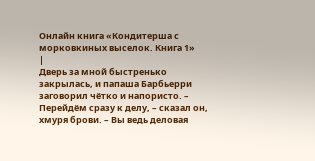Онлайн книга «Кондитерша с морковкиных выселок. Книга 1»
|
Дверь за мной быстренько закрылась, и папаша Барбьерри заговорил чётко и напористо. – Перейдём сразу к делу, – сказал он, хмуря брови. – Вы ведь деловая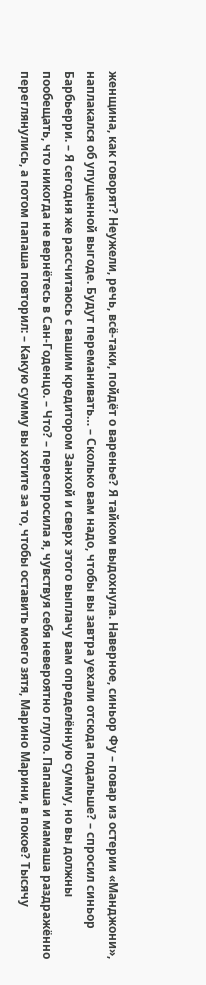женщина, как говорят? Неужели, речь, всё-таки, пойдёт о варенье? Я тайком выдохнула. Наверное, синьор Фу – повар из остерии «Манджони», наплакался об упущенной выгоде. Будут переманивать… – Сколько вам надо, чтобы вы завтра уехали отсюда подальше? – спросил синьор Барбьерри. – Я сегодня же рассчитаюсь с вашим кредитором Занхой и сверх этого выплачу вам определённую сумму, но вы должны пообещать, что никогда не вернётесь в Сан-Годенцо. – Что? – переспросила я, чувствуя себя невероятно глупо. Папаша и мамаша раздражённо переглянулись, а потом папаша повторил: – Какую сумму вы хотите за то, чтобы оставить моего зятя, Марино Марини, в покое? Тысячу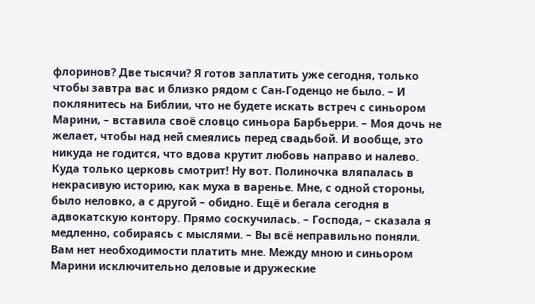флоринов? Две тысячи? Я готов заплатить уже сегодня, только чтобы завтра вас и близко рядом с Сан-Годенцо не было. – И поклянитесь на Библии, что не будете искать встреч с синьором Марини, – вставила своё словцо синьора Барбьерри. – Моя дочь не желает, чтобы над ней смеялись перед свадьбой. И вообще, это никуда не годится, что вдова крутит любовь направо и налево. Куда только церковь смотрит! Ну вот. Полиночка вляпалась в некрасивую историю, как муха в варенье. Мне, с одной стороны, было неловко, а с другой – обидно. Ещё и бегала сегодня в адвокатскую контору. Прямо соскучилась. – Господа, – сказала я медленно, собираясь с мыслями. – Вы всё неправильно поняли. Вам нет необходимости платить мне. Между мною и синьором Марини исключительно деловые и дружеские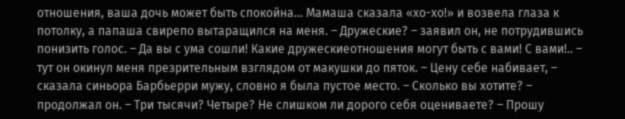отношения, ваша дочь может быть спокойна… Мамаша сказала «хо-хо!» и возвела глаза к потолку, а папаша свирепо вытаращился на меня. – Дружеские? – заявил он, не потрудившись понизить голос. – Да вы с ума сошли! Какие дружескиеотношения могут быть с вами! С вами!.. – тут он окинул меня презрительным взглядом от макушки до пяток. – Цену себе набивает, – сказала синьора Барбьерри мужу, словно я была пустое место. – Сколько вы хотите? – продолжал он. – Три тысячи? Четыре? Не слишком ли дорого себя оцениваете? – Прошу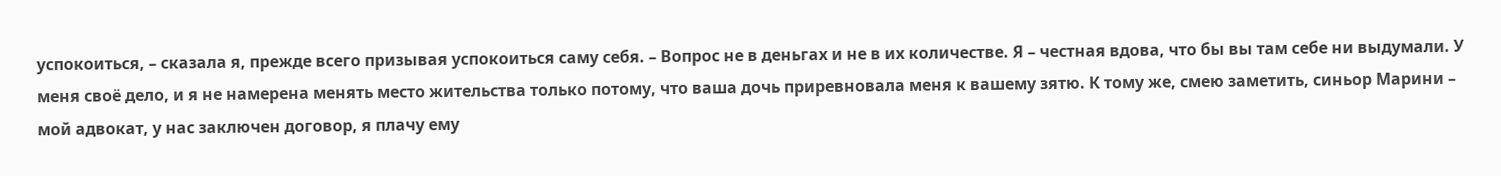успокоиться, – сказала я, прежде всего призывая успокоиться саму себя. – Вопрос не в деньгах и не в их количестве. Я – честная вдова, что бы вы там себе ни выдумали. У меня своё дело, и я не намерена менять место жительства только потому, что ваша дочь приревновала меня к вашему зятю. К тому же, смею заметить, синьор Марини – мой адвокат, у нас заключен договор, я плачу ему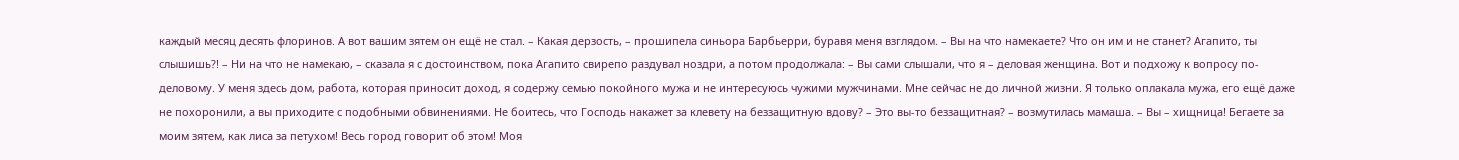каждый месяц десять флоринов. А вот вашим зятем он ещё не стал. – Какая дерзость, – прошипела синьора Барбьерри, буравя меня взглядом. – Вы на что намекаете? Что он им и не станет? Агапито, ты слышишь?! – Ни на что не намекаю, – сказала я с достоинством, пока Агапито свирепо раздувал ноздри, а потом продолжала: – Вы сами слышали, что я – деловая женщина. Вот и подхожу к вопросу по-деловому. У меня здесь дом, работа, которая приносит доход, я содержу семью покойного мужа и не интересуюсь чужими мужчинами. Мне сейчас не до личной жизни. Я только оплакала мужа, его ещё даже не похоронили, а вы приходите с подобными обвинениями. Не боитесь, что Господь накажет за клевету на беззащитную вдову? – Это вы-то беззащитная? – возмутилась мамаша. – Вы – хищница! Бегаете за моим зятем, как лиса за петухом! Весь город говорит об этом! Моя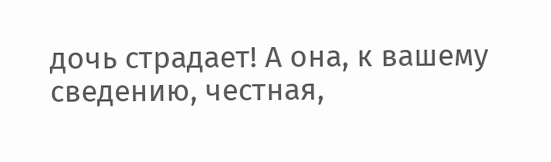дочь страдает! А она, к вашему сведению, честная,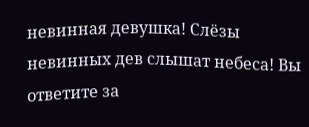невинная девушка! Слёзы невинных дев слышат небеса! Вы ответите за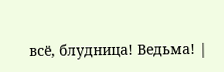всё, блудница! Ведьма! |